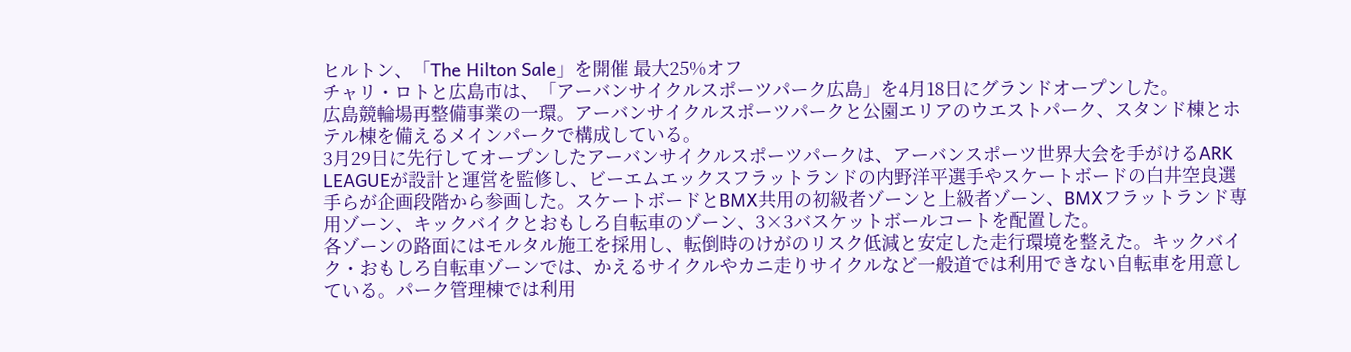ヒルトン、「The Hilton Sale」を開催 最大25%オフ
チャリ・ロトと広島市は、「アーバンサイクルスポーツパーク広島」を4月18日にグランドオープンした。
広島競輪場再整備事業の一環。アーバンサイクルスポーツパークと公園エリアのウエストパーク、スタンド棟とホテル棟を備えるメインパークで構成している。
3月29日に先行してオープンしたアーバンサイクルスポーツパークは、アーバンスポーツ世界大会を手がけるARK LEAGUEが設計と運営を監修し、ビーエムエックスフラットランドの内野洋平選手やスケートボードの白井空良選手らが企画段階から参画した。スケートボードとBMX共用の初級者ゾーンと上級者ゾーン、BMXフラットランド専用ゾーン、キックバイクとおもしろ自転車のゾーン、3×3バスケットボールコートを配置した。
各ゾーンの路面にはモルタル施工を採用し、転倒時のけがのリスク低減と安定した走行環境を整えた。キックバイク・おもしろ自転車ゾーンでは、かえるサイクルやカニ走りサイクルなど一般道では利用できない自転車を用意している。パーク管理棟では利用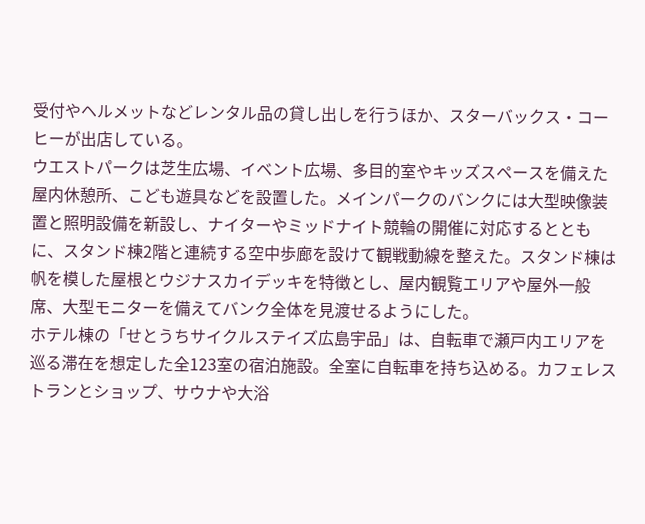受付やヘルメットなどレンタル品の貸し出しを行うほか、スターバックス・コーヒーが出店している。
ウエストパークは芝生広場、イベント広場、多目的室やキッズスペースを備えた屋内休憩所、こども遊具などを設置した。メインパークのバンクには大型映像装置と照明設備を新設し、ナイターやミッドナイト競輪の開催に対応するとともに、スタンド棟2階と連続する空中歩廊を設けて観戦動線を整えた。スタンド棟は帆を模した屋根とウジナスカイデッキを特徴とし、屋内観覧エリアや屋外一般席、大型モニターを備えてバンク全体を見渡せるようにした。
ホテル棟の「せとうちサイクルステイズ広島宇品」は、自転車で瀬戸内エリアを巡る滞在を想定した全123室の宿泊施設。全室に自転車を持ち込める。カフェレストランとショップ、サウナや大浴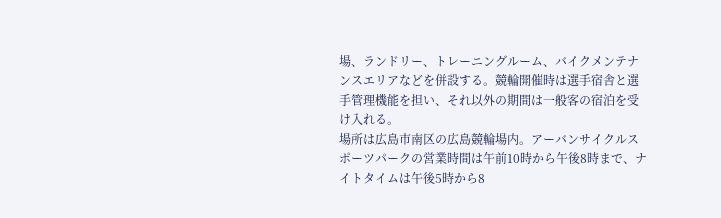場、ランドリー、トレーニングルーム、バイクメンテナンスエリアなどを併設する。競輪開催時は選手宿舎と選手管理機能を担い、それ以外の期間は一般客の宿泊を受け入れる。
場所は広島市南区の広島競輪場内。アーバンサイクルスポーツパークの営業時間は午前10時から午後8時まで、ナイトタイムは午後5時から8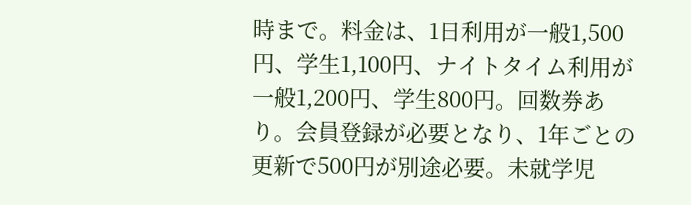時まで。料金は、1日利用が一般1,500円、学生1,100円、ナイトタイム利用が一般1,200円、学生800円。回数券あり。会員登録が必要となり、1年ごとの更新で500円が別途必要。未就学児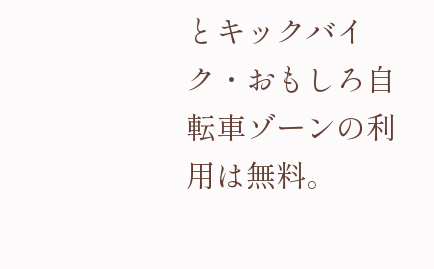とキックバイク・おもしろ自転車ゾーンの利用は無料。